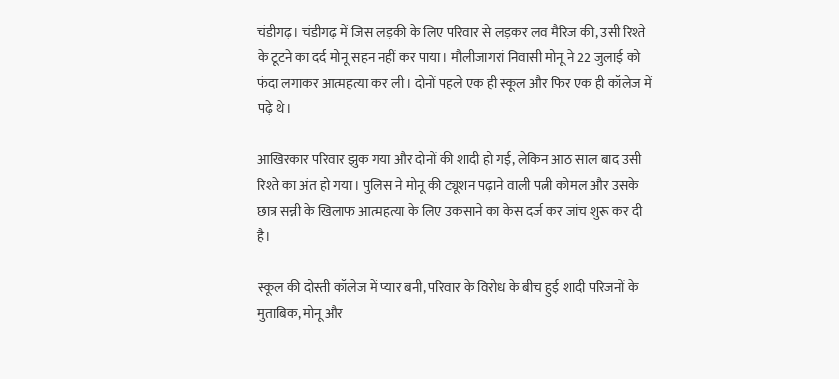चंडीगढ़। चंडीगढ़ में जिस लड़की के लिए परिवार से लड़कर लव मैरिज की, उसी रिश्ते के टूटने का दर्द मोनू सहन नहीं कर पाया। मौलीजागरां निवासी मोनू ने 22 जुलाई को फंदा लगाकर आत्महत्या कर ली। दोनों पहले एक ही स्कूल और फिर एक ही कॉलेज में पढ़े थे।

आखिरकार परिवार झुक गया और दोनों की शादी हो गई, लेकिन आठ साल बाद उसी रिश्ते का अंत हो गया। पुलिस ने मोनू की ट्यूशन पढ़ाने वाली पत्नी कोमल और उसके छात्र सन्नी के खिलाफ आत्महत्या के लिए उकसाने का केस दर्ज कर जांच शुरू कर दी है।

स्कूल की दोस्ती कॉलेज में प्यार बनी, परिवार के विरोध के बीच हुई शादी परिजनों के मुताबिक, मोनू और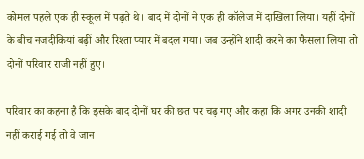कोमल पहले एक ही स्कूल में पढ़ते थे। बाद में दोनों ने एक ही कॉलेज में दाखिला लिया। यहीं दोनों के बीच नजदीकियां बढ़ीं और रिश्ता प्यार में बदल गया। जब उन्होंने शादी करने का फैसला लिया तो दोनों परिवार राजी नहीं हुए।

परिवार का कहना है कि इसके बाद दोनों घर की छत पर चढ़ गए और कहा कि अगर उनकी शादी नहीं कराई गई तो वे जान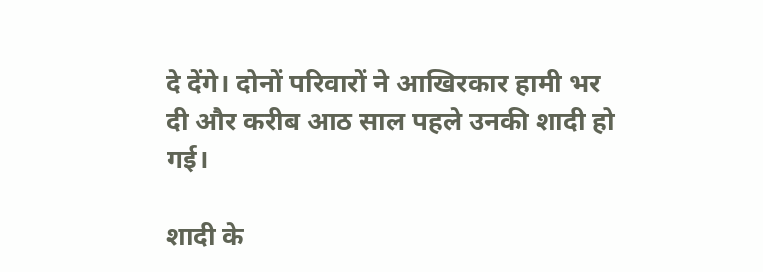दे देंगे। दोनों परिवारों ने आखिरकार हामी भर दी और करीब आठ साल पहले उनकी शादी हो गई।

शादी के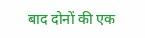बाद दोनों की एक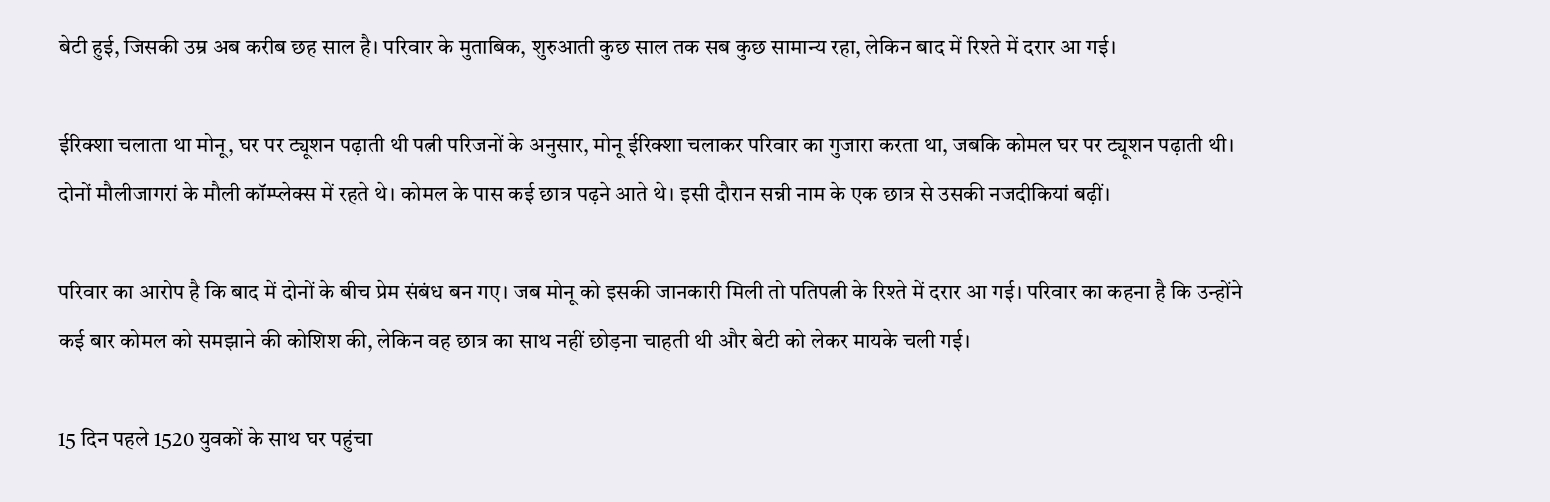बेटी हुई, जिसकी उम्र अब करीब छह साल है। परिवार के मुताबिक, शुरुआती कुछ साल तक सब कुछ सामान्य रहा, लेकिन बाद में रिश्ते में दरार आ गई।

ईरिक्शा चलाता था मोनू, घर पर ट्यूशन पढ़ाती थी पत्नी परिजनों के अनुसार, मोनू ईरिक्शा चलाकर परिवार का गुजारा करता था, जबकि कोमल घर पर ट्यूशन पढ़ाती थी। दोनों मौलीजागरां के मौली कॉम्प्लेक्स में रहते थे। कोमल के पास कई छात्र पढ़ने आते थे। इसी दौरान सन्नी नाम के एक छात्र से उसकी नजदीकियां बढ़ीं।

परिवार का आरोप है कि बाद में दोनों के बीच प्रेम संबंध बन गए। जब मोनू को इसकी जानकारी मिली तो पतिपत्नी के रिश्ते में दरार आ गई। परिवार का कहना है कि उन्होंने कई बार कोमल को समझाने की कोशिश की, लेकिन वह छात्र का साथ नहीं छोड़ना चाहती थी और बेटी को लेकर मायके चली गई।

15 दिन पहले 1520 युवकों के साथ घर पहुंचा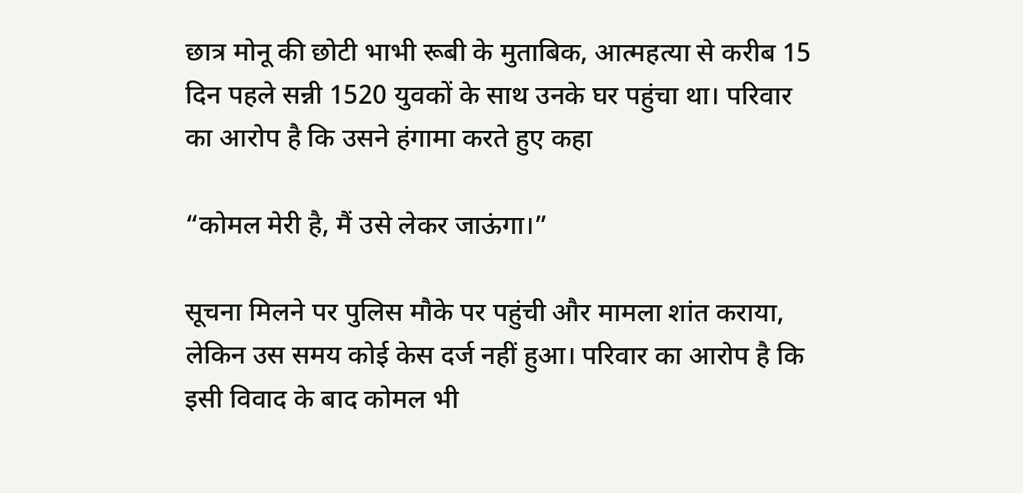छात्र मोनू की छोटी भाभी रूबी के मुताबिक, आत्महत्या से करीब 15 दिन पहले सन्नी 1520 युवकों के साथ उनके घर पहुंचा था। परिवार का आरोप है कि उसने हंगामा करते हुए कहा

“कोमल मेरी है, मैं उसे लेकर जाऊंगा।”

सूचना मिलने पर पुलिस मौके पर पहुंची और मामला शांत कराया, लेकिन उस समय कोई केस दर्ज नहीं हुआ। परिवार का आरोप है कि इसी विवाद के बाद कोमल भी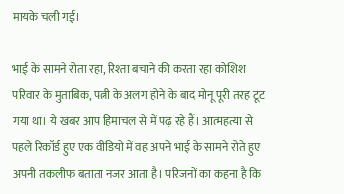मायके चली गई।

भाई के सामने रोता रहा, रिश्ता बचाने की करता रहा कोशिश परिवार के मुताबिक, पत्नी के अलग होने के बाद मोनू पूरी तरह टूट गया था। ये खबर आप हिमाचल से में पढ़ रहे हैं। आत्महत्या से पहले रिकॉर्ड हुए एक वीडियो में वह अपने भाई के सामने रोते हुए अपनी तकलीफ बताता नजर आता है। परिजनों का कहना है कि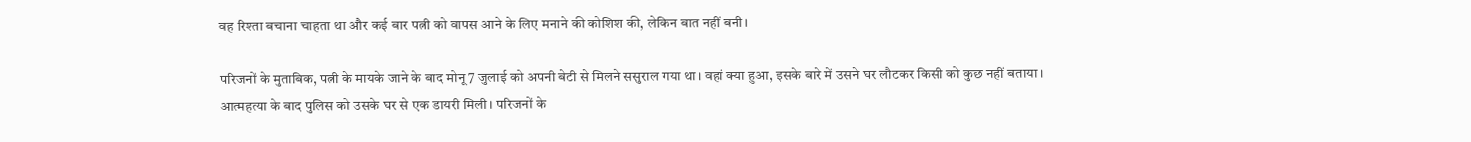वह रिश्ता बचाना चाहता था और कई बार पत्नी को वापस आने के लिए मनाने की कोशिश की, लेकिन बात नहीं बनी।

परिजनों के मुताबिक, पत्नी के मायके जाने के बाद मोनू 7 जुलाई को अपनी बेटी से मिलने ससुराल गया था। वहां क्या हुआ, इसके बारे में उसने घर लौटकर किसी को कुछ नहीं बताया। आत्महत्या के बाद पुलिस को उसके घर से एक डायरी मिली। परिजनों के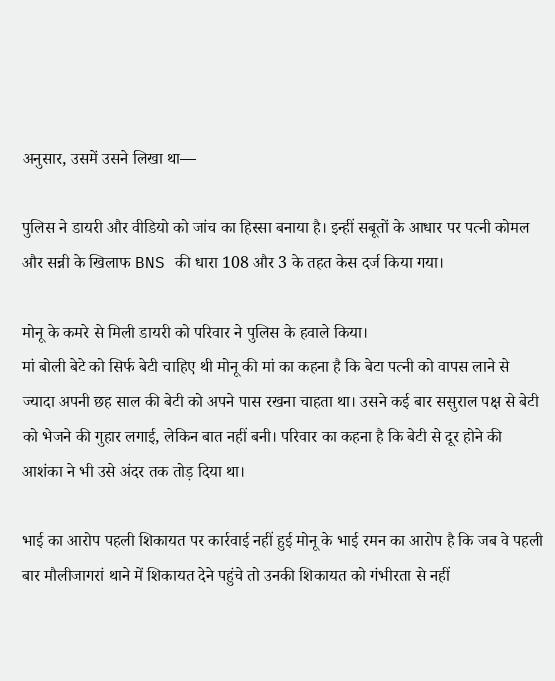अनुसार, उसमें उसने लिखा था—

पुलिस ने डायरी और वीडियो को जांच का हिस्सा बनाया है। इन्हीं सबूतों के आधार पर पत्नी कोमल और सन्नी के खिलाफ BNS की धारा 108 और 3 के तहत केस दर्ज किया गया।

मोनू के कमरे से मिली डायरी को परिवार ने पुलिस के हवाले किया।
मां बोली बेटे को सिर्फ बेटी चाहिए थी मोनू की मां का कहना है कि बेटा पत्नी को वापस लाने से ज्यादा अपनी छह साल की बेटी को अपने पास रखना चाहता था। उसने कई बार ससुराल पक्ष से बेटी को भेजने की गुहार लगाई, लेकिन बात नहीं बनी। परिवार का कहना है कि बेटी से दूर होने की आशंका ने भी उसे अंदर तक तोड़ दिया था।

भाई का आरोप पहली शिकायत पर कार्रवाई नहीं हुई मोनू के भाई रमन का आरोप है कि जब वे पहली बार मौलीजागरां थाने में शिकायत देने पहुंचे तो उनकी शिकायत को गंभीरता से नहीं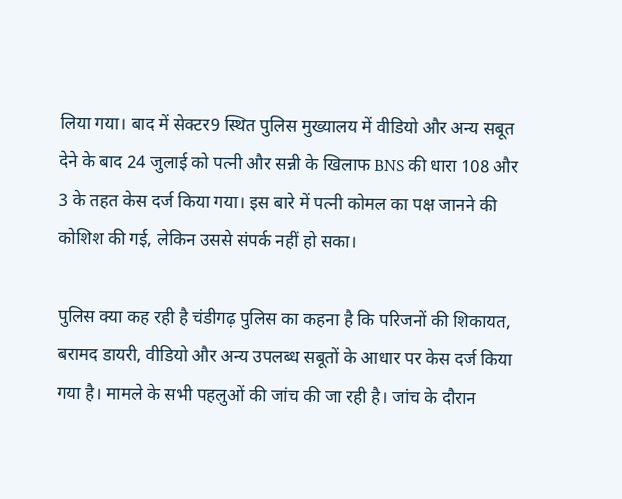लिया गया। बाद में सेक्टर9 स्थित पुलिस मुख्यालय में वीडियो और अन्य सबूत देने के बाद 24 जुलाई को पत्नी और सन्नी के खिलाफ BNS की धारा 108 और 3 के तहत केस दर्ज किया गया। इस बारे में पत्नी कोमल का पक्ष जानने की कोशिश की गई, लेकिन उससे संपर्क नहीं हो सका।

पुलिस क्या कह रही है चंडीगढ़ पुलिस का कहना है कि परिजनों की शिकायत, बरामद डायरी, वीडियो और अन्य उपलब्ध सबूतों के आधार पर केस दर्ज किया गया है। मामले के सभी पहलुओं की जांच की जा रही है। जांच के दौरान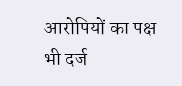आरोपियों का पक्ष भी दर्ज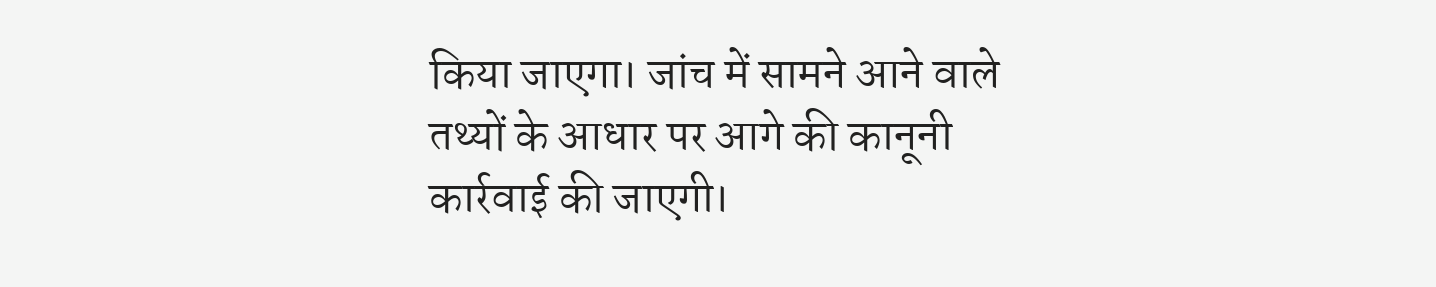किया जाएगा। जांच में सामने आने वाले तथ्यों के आधार पर आगे की कानूनी कार्रवाई की जाएगी।